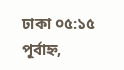ঢাকা ০৫:১৫ পূর্বাহ্ন,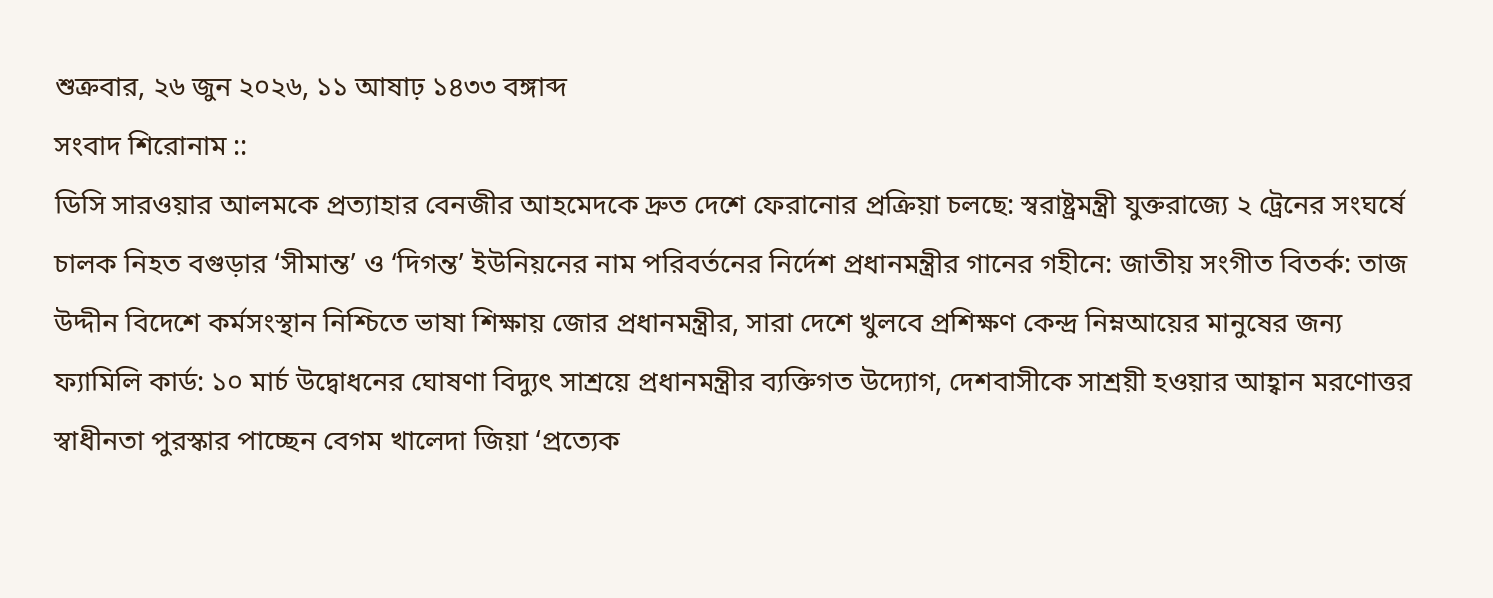শুক্রবার, ২৬ জুন ২০২৬, ১১ আষাঢ় ১৪৩৩ বঙ্গাব্দ
সংবাদ শিরোনাম ::
ডিসি সারওয়ার আলমকে প্রত্যাহার বেনজীর আহমেদকে দ্রুত দেশে ফেরানোর প্রক্রিয়া চলছে: স্বরাষ্ট্রমন্ত্রী যুক্তরাজ্যে ২ ট্রেনের সংঘর্ষে চালক নিহত বগুড়ার ‘সীমান্ত’ ও ‘দিগন্ত’ ইউনিয়নের নাম পরিবর্তনের নির্দেশ প্রধানমন্ত্রীর গানের গহীনে: জাতীয় সংগীত বিতর্ক: তাজ উদ্দীন বিদেশে কর্মসংস্থান নিশ্চিতে ভাষা শিক্ষায় জোর প্রধানমন্ত্রীর, সারা দেশে খুলবে প্রশিক্ষণ কেন্দ্র নিম্নআয়ের মানুষের জন্য ফ্যামিলি কার্ড: ১০ মার্চ উদ্বোধনের ঘোষণা বিদ্যুৎ সাশ্রয়ে প্রধানমন্ত্রীর ব্যক্তিগত উদ্যোগ, দেশবাসীকে সাশ্রয়ী হওয়ার আহ্বান মরণোত্তর স্বাধীনতা পুরস্কার পাচ্ছেন বেগম খালেদা জিয়া ‘প্রত্যেক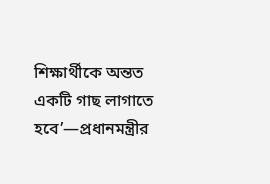শিক্ষার্থীকে অন্তত একটি গাছ লাগাতে হবে’—প্রধানমন্ত্রীর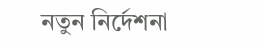নতুন নির্দেশনা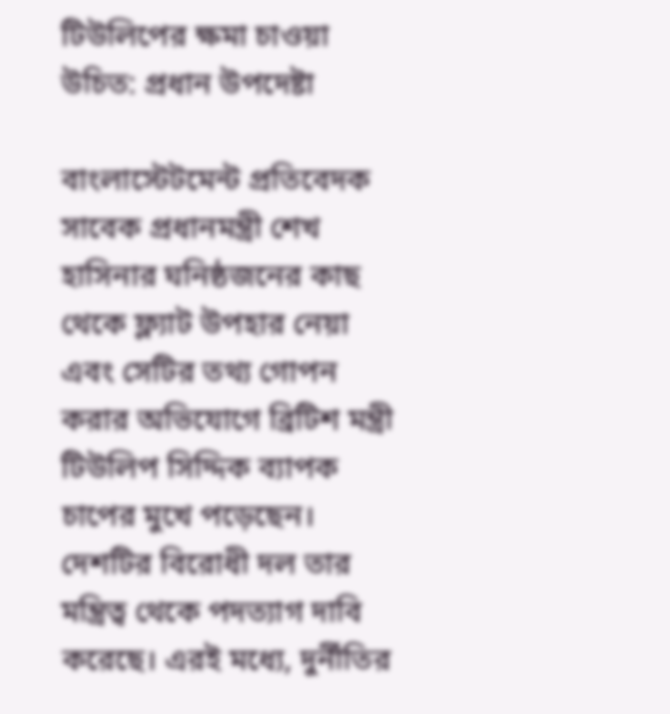টিউলিপের ক্ষমা চাওয়া উচিত: প্রধান উপদেষ্টা

বাংলাস্টেটমেন্ট প্রতিবেদক
সাবেক প্রধানমন্ত্রী শেখ হাসিনার ঘনিষ্ঠজনের কাছ থেকে ফ্ল্যাট উপহার নেয়া এবং সেটির তথ্য গোপন করার অভিযোগে ব্রিটিশ মন্ত্রী টিউলিপ সিদ্দিক ব্যাপক চাপের মুখে পড়েছেন। দেশটির বিরোধী দল তার মন্ত্রিত্ব থেকে পদত্যাগ দাবি করেছে। এরই মধ্যে, দুর্নীতির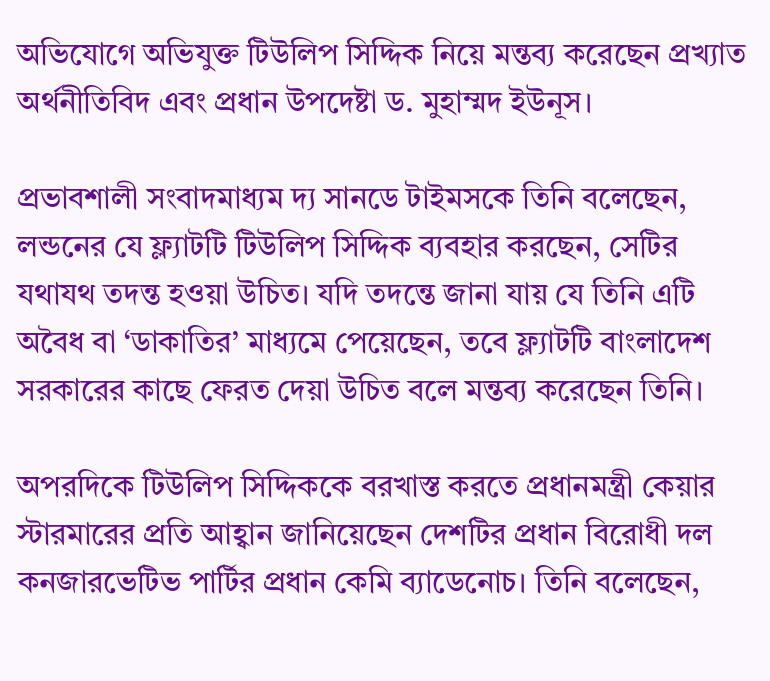অভিযোগে অভিযুক্ত টিউলিপ সিদ্দিক নিয়ে মন্তব্য করেছেন প্রখ্যাত অর্থনীতিবিদ এবং প্রধান উপদেষ্টা ড. মুহাম্মদ ইউনূস।

প্রভাবশালী সংবাদমাধ্যম দ্য সানডে টাইমসকে তিনি বলেছেন, লন্ডনের যে ফ্ল্যাটটি টিউলিপ সিদ্দিক ব্যবহার করছেন, সেটির যথাযথ তদন্ত হওয়া উচিত। যদি তদন্তে জানা যায় যে তিনি এটি অবৈধ বা ‘ডাকাতির’ মাধ্যমে পেয়েছেন, তবে ফ্ল্যাটটি বাংলাদেশ সরকারের কাছে ফেরত দেয়া উচিত বলে মন্তব্য করেছেন তিনি।

অপরদিকে টিউলিপ সিদ্দিককে বরখাস্ত করতে প্রধানমন্ত্রী কেয়ার স্টারমারের প্রতি আহ্বান জানিয়েছেন দেশটির প্রধান বিরোধী দল কনজারভেটিভ পার্টির প্রধান কেমি ব্যাডেনোচ। তিনি বলেছেন,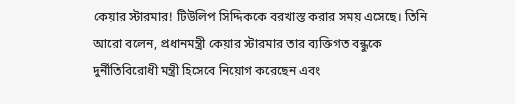কেয়ার স্টারমার! টিউলিপ সিদ্দিককে বরখাস্ত করার সময় এসেছে। তিনি আরো বলেন, প্রধানমন্ত্রী কেয়ার স্টারমার তার ব্যক্তিগত বন্ধুকে দুর্নীতিবিরোধী মন্ত্রী হিসেবে নিয়োগ করেছেন এবং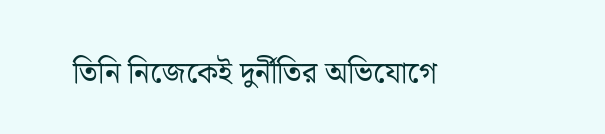তিনি নিজেকেই দুর্নীতির অভিযোগে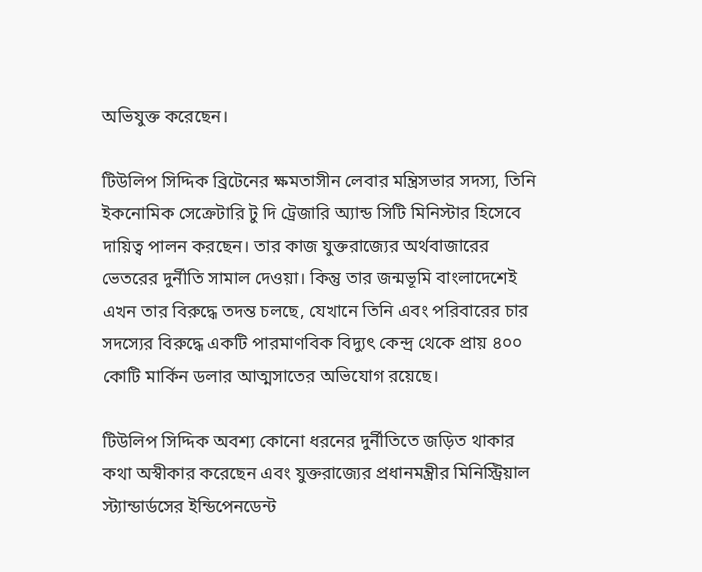অভিযুক্ত করেছেন।

টিউলিপ সিদ্দিক ব্রিটেনের ক্ষমতাসীন লেবার মন্ত্রিসভার সদস্য, তিনি ইকনোমিক সেক্রেটারি টু দি ট্রেজারি অ্যান্ড সিটি মিনিস্টার হিসেবে দায়িত্ব পালন করছেন। তার কাজ যুক্তরাজ্যের অর্থবাজারের ভেতরের দুর্নীতি সামাল দেওয়া। কিন্তু তার জন্মভূমি বাংলাদেশেই এখন তার বিরুদ্ধে তদন্ত চলছে, যেখানে তিনি এবং পরিবারের চার সদস্যের বিরুদ্ধে একটি পারমাণবিক বিদ্যুৎ কেন্দ্র থেকে প্রায় ৪০০ কোটি মার্কিন ডলার আত্মসাতের অভিযোগ রয়েছে।

টিউলিপ সিদ্দিক অবশ্য কোনো ধরনের দুর্নীতিতে জড়িত থাকার কথা অস্বীকার করেছেন এবং যুক্তরাজ্যের প্রধানমন্ত্রীর মিনিস্ট্রিয়াল স্ট্যান্ডার্ডসের ইন্ডিপেনডেন্ট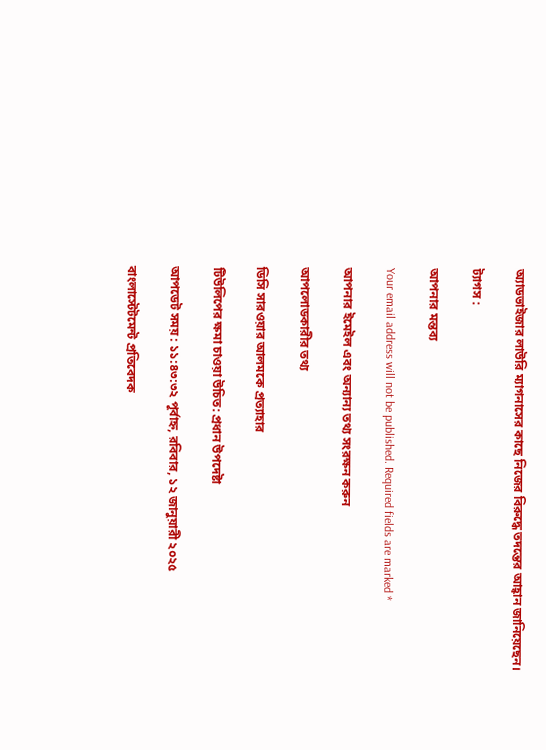অ্যাডভাইজার লাউরি ম্যাগনাসের কাছে নিজের বিরুদ্ধে তদন্তের আহ্বান জানিয়েছেন।

ট্যাগস :

আপনার মন্তব্য

Your email address will not be published. Required fields are marked *

আপনার ইমেইল এবং অন্যান্য তথ্য সংরক্ষন করুন

আপলোডকারীর তথ্য

ডিসি সারওয়ার আলমকে প্রত্যাহার

টিউলিপের ক্ষমা চাওয়া উচিত: প্রধান উপদেষ্টা

আপডেট সময় : ১১:৪৩:৩২ পূর্বাহ্ন, রবিবার, ১২ জানুয়ারী ২০২৫

বাংলাস্টেটমেন্ট প্রতিবেদক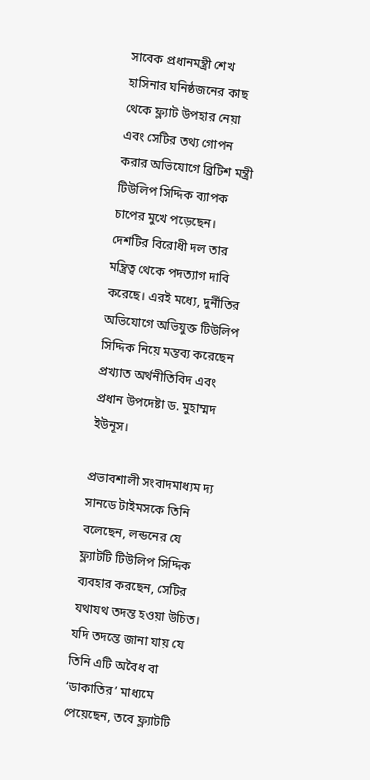সাবেক প্রধানমন্ত্রী শেখ হাসিনার ঘনিষ্ঠজনের কাছ থেকে ফ্ল্যাট উপহার নেয়া এবং সেটির তথ্য গোপন করার অভিযোগে ব্রিটিশ মন্ত্রী টিউলিপ সিদ্দিক ব্যাপক চাপের মুখে পড়েছেন। দেশটির বিরোধী দল তার মন্ত্রিত্ব থেকে পদত্যাগ দাবি করেছে। এরই মধ্যে, দুর্নীতির অভিযোগে অভিযুক্ত টিউলিপ সিদ্দিক নিয়ে মন্তব্য করেছেন প্রখ্যাত অর্থনীতিবিদ এবং প্রধান উপদেষ্টা ড. মুহাম্মদ ইউনূস।

প্রভাবশালী সংবাদমাধ্যম দ্য সানডে টাইমসকে তিনি বলেছেন, লন্ডনের যে ফ্ল্যাটটি টিউলিপ সিদ্দিক ব্যবহার করছেন, সেটির যথাযথ তদন্ত হওয়া উচিত। যদি তদন্তে জানা যায় যে তিনি এটি অবৈধ বা ‘ডাকাতির’ মাধ্যমে পেয়েছেন, তবে ফ্ল্যাটটি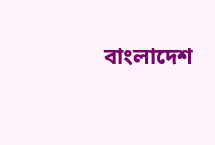বাংলাদেশ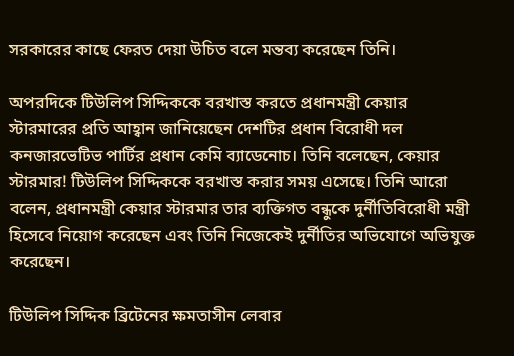সরকারের কাছে ফেরত দেয়া উচিত বলে মন্তব্য করেছেন তিনি।

অপরদিকে টিউলিপ সিদ্দিককে বরখাস্ত করতে প্রধানমন্ত্রী কেয়ার স্টারমারের প্রতি আহ্বান জানিয়েছেন দেশটির প্রধান বিরোধী দল কনজারভেটিভ পার্টির প্রধান কেমি ব্যাডেনোচ। তিনি বলেছেন, কেয়ার স্টারমার! টিউলিপ সিদ্দিককে বরখাস্ত করার সময় এসেছে। তিনি আরো বলেন, প্রধানমন্ত্রী কেয়ার স্টারমার তার ব্যক্তিগত বন্ধুকে দুর্নীতিবিরোধী মন্ত্রী হিসেবে নিয়োগ করেছেন এবং তিনি নিজেকেই দুর্নীতির অভিযোগে অভিযুক্ত করেছেন।

টিউলিপ সিদ্দিক ব্রিটেনের ক্ষমতাসীন লেবার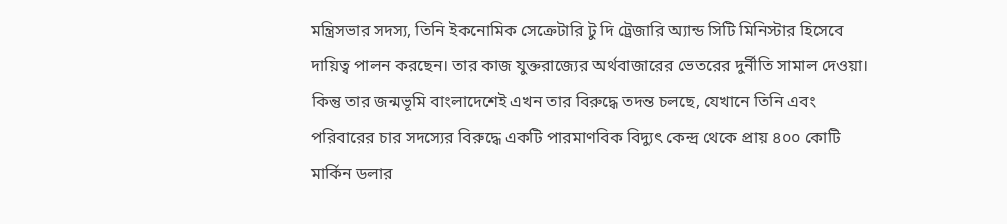মন্ত্রিসভার সদস্য, তিনি ইকনোমিক সেক্রেটারি টু দি ট্রেজারি অ্যান্ড সিটি মিনিস্টার হিসেবে দায়িত্ব পালন করছেন। তার কাজ যুক্তরাজ্যের অর্থবাজারের ভেতরের দুর্নীতি সামাল দেওয়া। কিন্তু তার জন্মভূমি বাংলাদেশেই এখন তার বিরুদ্ধে তদন্ত চলছে, যেখানে তিনি এবং পরিবারের চার সদস্যের বিরুদ্ধে একটি পারমাণবিক বিদ্যুৎ কেন্দ্র থেকে প্রায় ৪০০ কোটি মার্কিন ডলার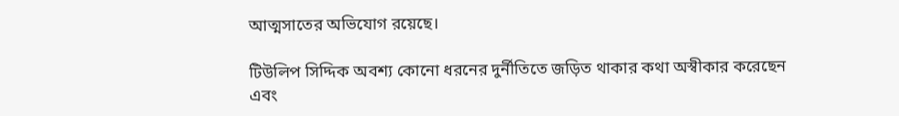আত্মসাতের অভিযোগ রয়েছে।

টিউলিপ সিদ্দিক অবশ্য কোনো ধরনের দুর্নীতিতে জড়িত থাকার কথা অস্বীকার করেছেন এবং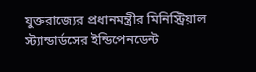যুক্তরাজ্যের প্রধানমন্ত্রীর মিনিস্ট্রিয়াল স্ট্যান্ডার্ডসের ইন্ডিপেনডেন্ট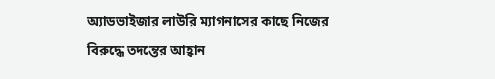অ্যাডভাইজার লাউরি ম্যাগনাসের কাছে নিজের বিরুদ্ধে তদন্তের আহ্বান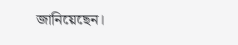জানিয়েছেন।